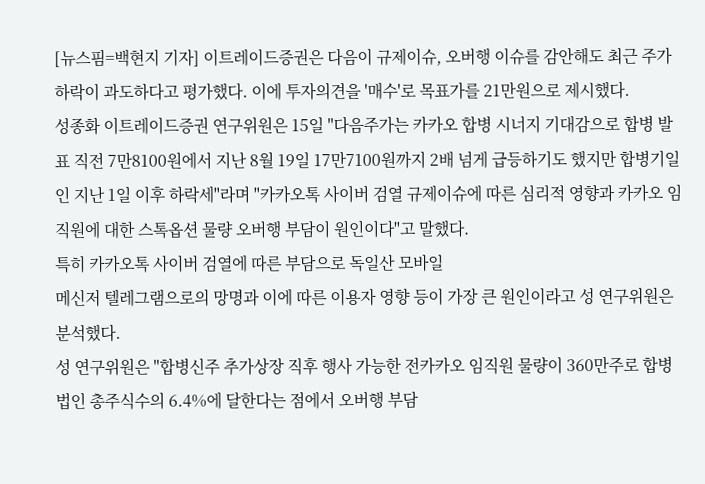[뉴스핌=백현지 기자] 이트레이드증권은 다음이 규제이슈, 오버행 이슈를 감안해도 최근 주가 하락이 과도하다고 평가했다. 이에 투자의견을 '매수'로 목표가를 21만원으로 제시했다.
성종화 이트레이드증권 연구위원은 15일 "다음주가는 카카오 합병 시너지 기대감으로 합병 발표 직전 7만8100원에서 지난 8월 19일 17만7100원까지 2배 넘게 급등하기도 했지만 합병기일인 지난 1일 이후 하락세"라며 "카카오톡 사이버 검열 규제이슈에 따른 심리적 영향과 카카오 임직원에 대한 스톡옵션 물량 오버행 부담이 원인이다"고 말했다.
특히 카카오톡 사이버 검열에 따른 부담으로 독일산 모바일
메신저 텔레그램으로의 망명과 이에 따른 이용자 영향 등이 가장 큰 원인이라고 성 연구위원은 분석했다.
성 연구위원은 "합병신주 추가상장 직후 행사 가능한 전카카오 임직원 물량이 360만주로 합병법인 총주식수의 6.4%에 달한다는 점에서 오버행 부담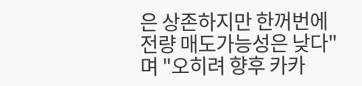은 상존하지만 한꺼번에 전량 매도가능성은 낮다"며 "오히려 향후 카카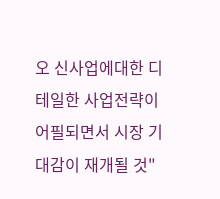오 신사업에대한 디테일한 사업전략이 어필되면서 시장 기대감이 재개될 것"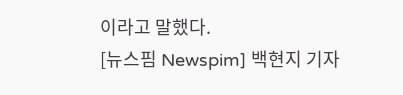이라고 말했다.
[뉴스핌 Newspim] 백현지 기자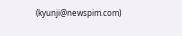(kyunji@newspim.com)